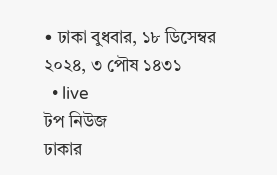• ঢাকা বুধবার, ১৮ ডিসেম্বর ২০২৪, ৩ পৌষ ১৪৩১
  • live
টপ নিউজ
ঢাকার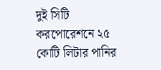দুই সিটি করপোরেশনে ২৫ কোটি লিটার পানির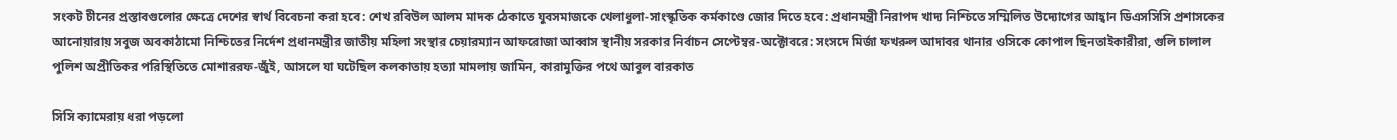সংকট চীনের প্রস্তাবগুলোর ক্ষেত্রে দেশের স্বার্থ বিবেচনা করা হবে: শেখ রবিউল আলম মাদক ঠেকাতে যুবসমাজকে খেলাধুলা-সাংস্কৃতিক কর্মকাণ্ডে জোর দিতে হবে: প্রধানমন্ত্রী নিরাপদ খাদ্য নিশ্চিতে সম্মিলিত উদ্যোগের আহ্বান ডিএসসিসি প্রশাসকের আনোয়ারায় সবুজ অবকাঠামো নিশ্চিতের নির্দেশ প্রধানমন্ত্রীর জাতীয় মহিলা সংস্থার চেয়ারম্যান আফরোজা আব্বাস স্থানীয় সরকার নির্বাচন সেপ্টেম্বর-অক্টোবরে: সংসদে মির্জা ফখরুল আদাবর থানার ওসিকে কোপাল ছিনতাইকারীরা, গুলি চালাল পুলিশ অপ্রীতিকর পরিস্থিতিতে মোশাররফ-জুঁই, আসলে যা ঘটেছিল কলকাতায় হত্যা মামলায় জামিন, কারামুক্তির পথে আবুল বারকাত

সিসি ক্যামেরায় ধরা পড়লো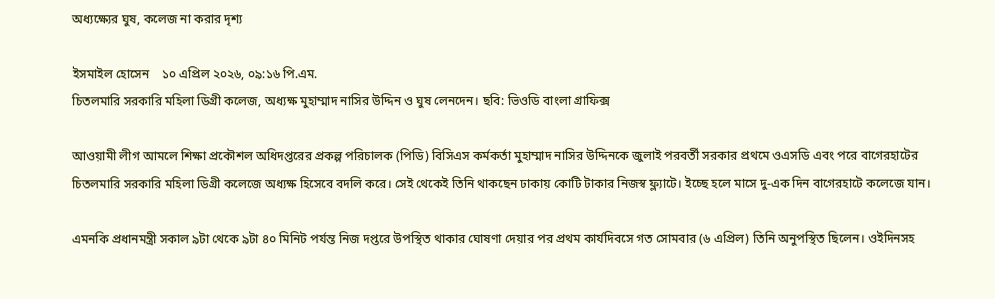অধ্যক্ষ্যের ঘুষ, কলেজ না করার দৃশ্য

ইসমাইল হোসেন    ১০ এপ্রিল ২০২৬, ০৯:১৬ পি.এম.
চিতলমারি সরকারি মহিলা ডিগ্রী কলেজ, অধ্যক্ষ মুহাম্মাদ নাসির উদ্দিন ও ঘুষ লেনদেন। ছবি: ভিওডি বাংলা গ্রাফিক্স

আওয়ামী লীগ আমলে শিক্ষা প্রকৌশল অধিদপ্তরের প্রকল্প পরিচালক (পিডি) বিসিএস কর্মকর্তা মুহাম্মাদ নাসির উদ্দিনকে জুলাই পরবর্তী সরকার প্রথমে ওএসডি এবং পরে বাগেরহাটের চিতলমারি সরকারি মহিলা ডিগ্রী কলেজে অধ্যক্ষ হিসেবে বদলি করে। সেই থেকেই তিনি থাকছেন ঢাকায় কোটি টাকার নিজস্ব ফ্ল্যাটে। ইচ্ছে হলে মাসে দু-এক দিন বাগেরহাটে কলেজে যান।

এমনকি প্রধানমন্ত্রী সকাল ৯টা থেকে ৯টা ৪০ মিনিট পর্যন্ত নিজ দপ্তরে উপস্থিত থাকার ঘোষণা দেয়ার পর প্রথম কার্যদিবসে গত সোমবার (৬ এপ্রিল) তিনি অনুপস্থিত ছিলেন। ওইদিনসহ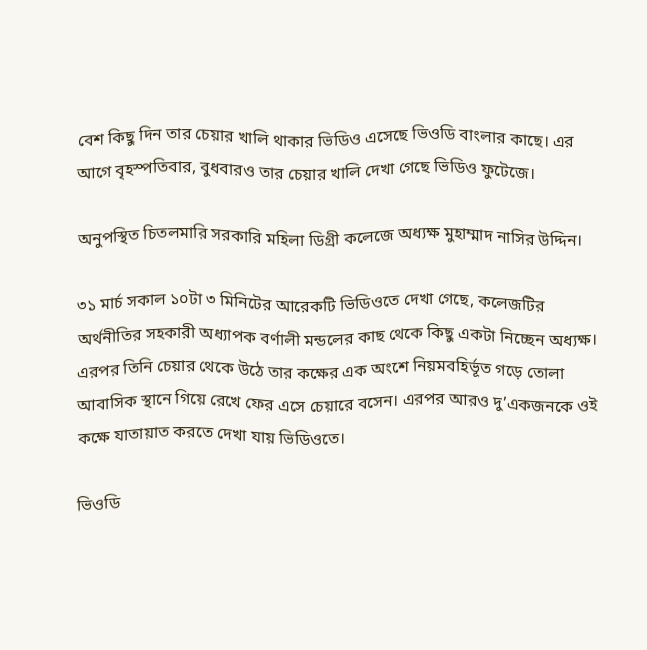বেশ কিছু দিন তার চেয়ার খালি থাকার ভিডিও এসেছে ভিওডি বাংলার কাছে। এর আগে বৃহস্পতিবার, বুধবারও তার চেয়ার খালি দেখা গেছে ভিডিও ফুটেজে।

অনুপস্থিত চিতলমারি সরকারি মহিলা ডিগ্রী কলেজে অধ্যক্ষ মুহাম্মাদ নাসির উদ্দিন।

৩১ মার্চ সকাল ১০টা ৩ মিনিটের আরেকটি ভিডিওতে দেখা গেছে, কলেজটির অর্থনীতির সহকারী অধ্যাপক বর্ণালী মন্ডলের কাছ থেকে কিছু একটা নিচ্ছেন অধ্যক্ষ। এরপর তিনি চেয়ার থেকে উঠে তার কক্ষের এক অংশে নিয়মবহির্ভূত গড়ে তোলা আবাসিক স্থানে গিয়ে রেখে ফের এসে চেয়ারে বসেন। এরপর আরও দু’একজনকে ওই কক্ষে যাতায়াত করতে দেখা যায় ভিডিওতে।

ভিওডি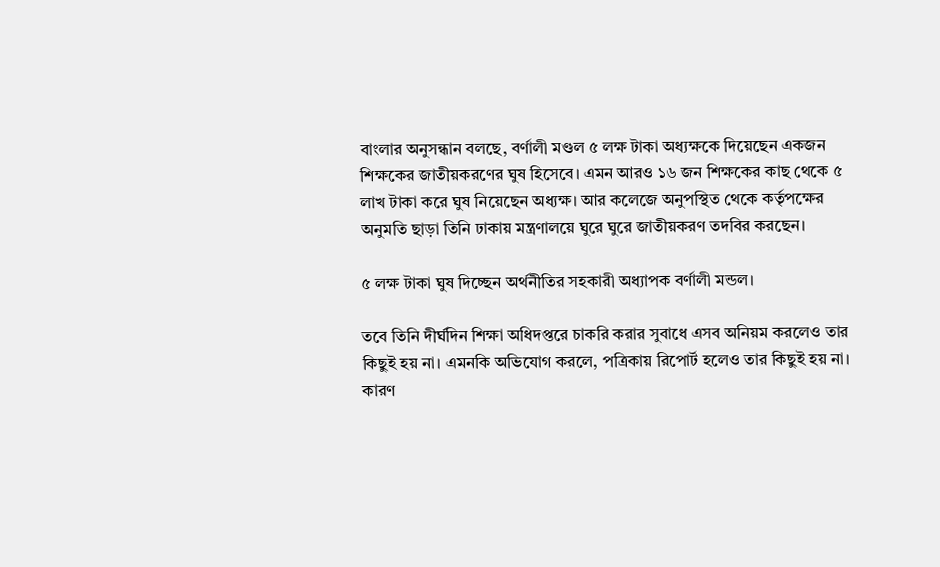বাংলার অনুসন্ধান বলছে, বর্ণালী মণ্ডল ৫ লক্ষ টাকা অধ্যক্ষকে দিয়েছেন একজন শিক্ষকের জাতীয়করণের ঘুষ হিসেবে। এমন আরও ১৬ জন শিক্ষকের কাছ থেকে ৫ লাখ টাকা করে ঘুষ নিয়েছেন অধ্যক্ষ। আর কলেজে অনুপস্থিত থেকে কর্তৃপক্ষের অনুমতি ছাড়া তিনি ঢাকায় মন্ত্রণালয়ে ঘুরে ঘুরে জাতীয়করণ তদবির করছেন।

৫ লক্ষ টাকা ঘুষ দিচ্ছেন অর্থনীতির সহকারী অধ্যাপক বর্ণালী মন্ডল।

তবে তিনি দীর্ঘদিন শিক্ষা অধিদপ্তরে চাকরি করার সুবাধে এসব অনিয়ম করলেও তার কিছুই হয় না। এমনকি অভিযোগ করলে, পত্রিকায় রিপোর্ট হলেও তার কিছুই হয় না। কারণ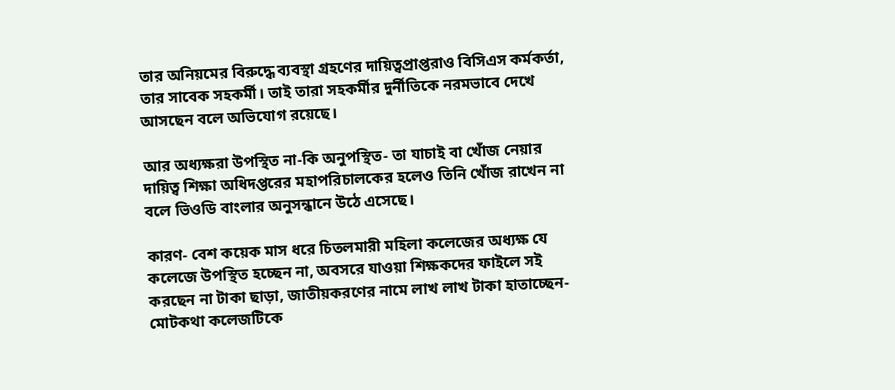তার অনিয়মের বিরুদ্ধে ব্যবস্থা গ্রহণের দায়িত্বপ্রাপ্তরাও বিসিএস কর্মকর্তা, তার সাবেক সহকর্মী। তাই তারা সহকর্মীর দুর্নীতিকে নরমভাবে দেখে আসছেন বলে অভিযোগ রয়েছে।

আর অধ্যক্ষরা উপস্থিত না-কি অনুপস্থিত- তা যাচাই বা খোঁজ নেয়ার দায়িত্ব শিক্ষা অধিদপ্তরের মহাপরিচালকের হলেও তিনি খোঁজ রাখেন না বলে ভিওডি বাংলার অনুসন্ধানে উঠে এসেছে।

কারণ- বেশ কয়েক মাস ধরে চিতলমারী মহিলা কলেজের অধ্যক্ষ যে কলেজে উপস্থিত হচ্ছেন না, অবসরে যাওয়া শিক্ষকদের ফাইলে সই করছেন না টাকা ছাড়া, জাতীয়করণের নামে লাখ লাখ টাকা হাতাচ্ছেন- মোটকথা কলেজটিকে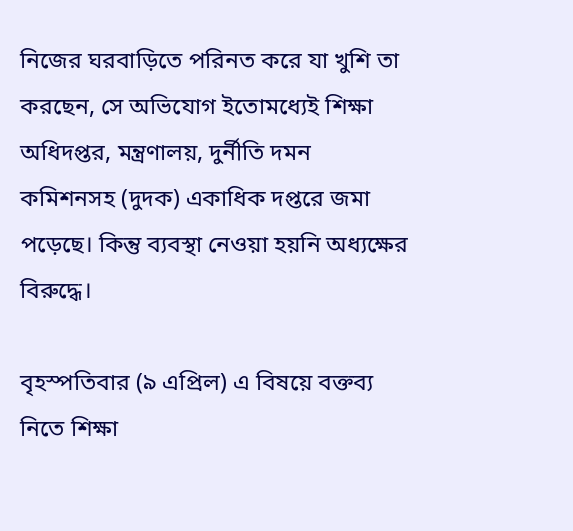নিজের ঘরবাড়িতে পরিনত করে যা খুশি তা করছেন, সে অভিযোগ ইতোমধ্যেই শিক্ষা অধিদপ্তর, মন্ত্রণালয়, দুর্নীতি দমন কমিশনসহ (দুদক) একাধিক দপ্তরে জমা পড়েছে। কিন্তু ব্যবস্থা নেওয়া হয়নি অধ্যক্ষের বিরুদ্ধে।

বৃহস্পতিবার (৯ এপ্রিল) এ বিষয়ে বক্তব্য নিতে শিক্ষা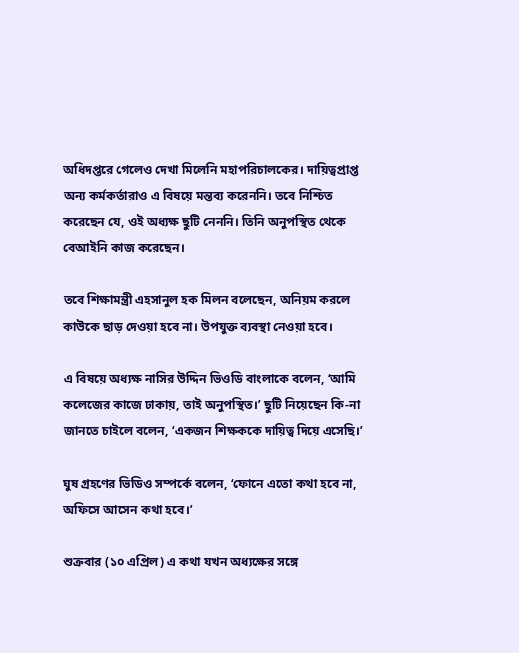অধিদপ্তরে গেলেও দেখা মিলেনি মহাপরিচালকের। দায়িত্বপ্রাপ্ত অন্য কর্মকর্তারাও এ বিষয়ে মন্তব্য করেননি। তবে নিশ্চিত করেছেন যে, ওই অধ্যক্ষ ছুটি নেননি। তিনি অনুপস্থিত থেকে বেআইনি কাজ করেছেন।

তবে শিক্ষামন্ত্রী এহসানুল হক মিলন বলেছেন, অনিয়ম করলে কাউকে ছাড় দেওয়া হবে না। উপযুক্ত ব্যবস্থা নেওয়া হবে।

এ বিষয়ে অধ্যক্ষ নাসির উদ্দিন ভিওডি বাংলাকে বলেন, ‘আমি কলেজের কাজে ঢাকায়, তাই অনুপস্থিত।’ ছুটি নিয়েছেন কি-না জানতে চাইলে বলেন, ‘একজন শিক্ষককে দায়িত্ব দিয়ে এসেছি।’

ঘুষ গ্রহণের ভিডিও সম্পর্কে বলেন, ‘ফোনে এতো কথা হবে না, অফিসে আসেন কথা হবে।’

শুক্রবার (১০ এপ্রিল) এ কথা যখন অধ্যক্ষের সঙ্গে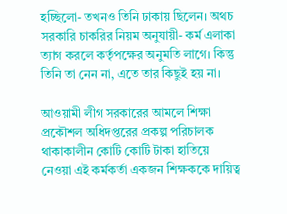হচ্ছিলো- তখনও তিনি ঢাকায় ছিলেন। অথচ সরকারি চাকরির নিয়ম অনুযায়ী- কর্ম এলাকা ত্যাগ করলে কর্তৃপক্ষের অনুমতি লাগে। কিন্তু তিনি তা নেন না, এতে তার কিছুই হয় না।

আওয়ামী লীগ সরকারের আমলে শিক্ষা প্রকৌশল অধিদপ্তরের প্রকল্প পরিচালক থাকাকালীন কোটি কোটি টাকা হাতিয়ে নেওয়া এই কর্মকর্তা একজন শিক্ষককে দায়িত্ব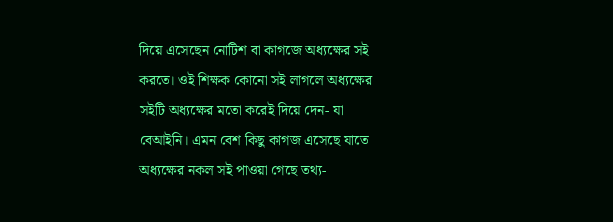দিয়ে এসেছেন নোটিশ বা কাগজে অধ্যক্ষের সই করতে। ওই শিক্ষক কোনো সই লাগলে অধ্যক্ষের সইটি অধ্যক্ষের মতো করেই দিয়ে দেন- যা বেআইনি। এমন বেশ কিছু কাগজ এসেছে যাতে অধ্যক্ষের নকল সই পাওয়া গেছে তথ্য-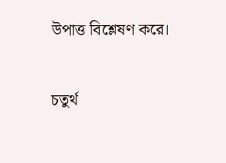উপাত্ত বিশ্লেষণ করে।

চতুর্থ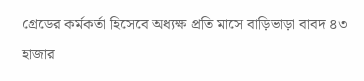গ্রেডের কর্মকর্তা হিসেবে অধ্যক্ষ প্রতি মাসে বাড়িভাড়া বাবদ ৪৩ হাজার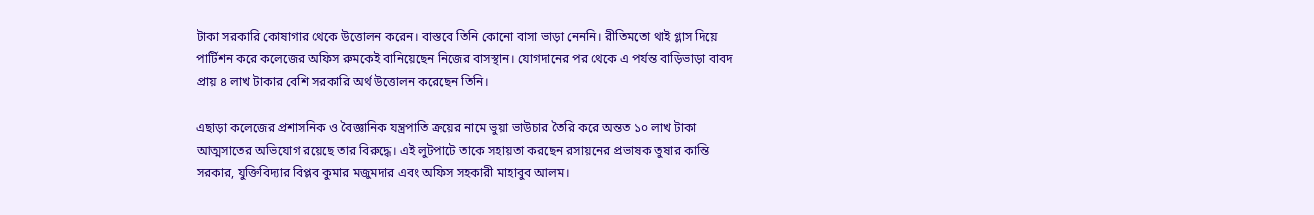টাকা সরকারি কোষাগার থেকে উত্তোলন করেন। বাস্তবে তিনি কোনো বাসা ভাড়া নেননি। রীতিমতো থাই গ্লাস দিয়ে পার্টিশন করে কলেজের অফিস রুমকেই বানিয়েছেন নিজের বাসস্থান। যোগদানের পর থেকে এ পর্যন্ত বাড়িভাড়া বাবদ প্রায় ৪ লাখ টাকার বেশি সরকারি অর্থ উত্তোলন করেছেন তিনি।

এছাড়া কলেজের প্রশাসনিক ও বৈজ্ঞানিক যন্ত্রপাতি ক্রয়ের নামে ভুয়া ভাউচার তৈরি করে অন্তত ১০ লাখ টাকা আত্মসাতের অভিযোগ রয়েছে তার বিরুদ্ধে। এই লুটপাটে তাকে সহায়তা করছেন রসায়নের প্রভাষক তুষার কান্তি সরকার, যুক্তিবিদ্যার বিপ্লব কুমার মজুমদার এবং অফিস সহকারী মাহাবুব আলম।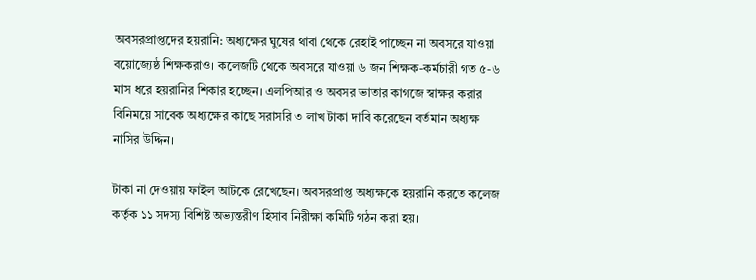অবসরপ্রাপ্তদের হয়রানি: অধ্যক্ষের ঘুষের থাবা থেকে রেহাই পাচ্ছেন না অবসরে যাওয়া বয়োজ্যেষ্ঠ শিক্ষকরাও। কলেজটি থেকে অবসরে যাওয়া ৬ জন শিক্ষক-কর্মচারী গত ৫-৬ মাস ধরে হয়রানির শিকার হচ্ছেন। এলপিআর ও অবসর ভাতার কাগজে স্বাক্ষর করার বিনিময়ে সাবেক অধ্যক্ষের কাছে সরাসরি ৩ লাখ টাকা দাবি করেছেন বর্তমান অধ্যক্ষ নাসির উদ্দিন।

টাকা না দেওয়ায় ফাইল আটকে রেখেছেন। অবসরপ্রাপ্ত অধ্যক্ষকে হয়রানি করতে কলেজ কর্তৃক ১১ সদস্য বিশিষ্ট অভ্যন্তরীণ হিসাব নিরীক্ষা কমিটি গঠন করা হয়।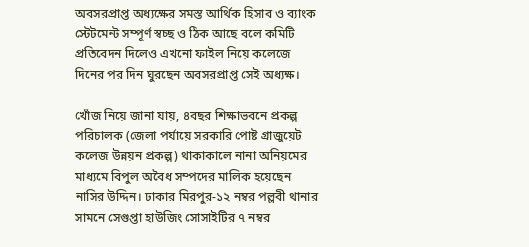অবসরপ্রাপ্ত অধ্যক্ষের সমস্ত আর্থিক হিসাব ও ব্যাংক স্টেটমেন্ট সম্পূর্ণ স্বচ্ছ ও ঠিক আছে বলে কমিটি প্রতিবেদন দিলেও এখনো ফাইল নিয়ে কলেজে দিনের পর দিন ঘুরছেন অবসরপ্রাপ্ত সেই অধ্যক্ষ।

খোঁজ নিয়ে জানা যায়, ৪বছর শিক্ষাভবনে প্রকল্প পরিচালক (জেলা পর্যায়ে সরকারি পোষ্ট গ্রাজুয়েট কলেজ উন্নয়ন প্রকল্প) থাকাকালে নানা অনিয়মের মাধ্যমে বিপুল অবৈধ সম্পদের মালিক হয়েছেন নাসির উদ্দিন। ঢাকার মিরপুর-১২ নম্বর পল্লবী থানার সামনে সেগুপ্তা হাউজিং সোসাইটির ৭ নম্বর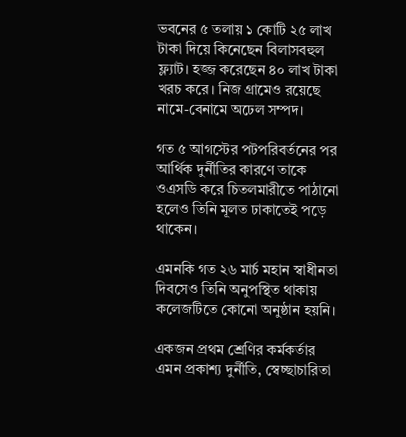ভবনের ৫ তলায় ১ কোটি ২৫ লাখ টাকা দিয়ে কিনেছেন বিলাসবহুল ফ্ল্যাট। হজ্জ করেছেন ৪০ লাখ টাকা খরচ করে। নিজ গ্রামেও রয়েছে নামে-বেনামে অঢেল সম্পদ।

গত ৫ আগস্টের পটপরিবর্তনের পর আর্থিক দুর্নীতির কারণে তাকে ওএসডি করে চিতলমারীতে পাঠানো হলেও তিনি মূলত ঢাকাতেই পড়ে থাকেন।

এমনকি গত ২৬ মার্চ মহান স্বাধীনতা দিবসেও তিনি অনুপস্থিত থাকায় কলেজটিতে কোনো অনুষ্ঠান হয়নি।

একজন প্রথম শ্রেণির কর্মকর্তার এমন প্রকাশ্য দুর্নীতি, স্বেচ্ছাচারিতা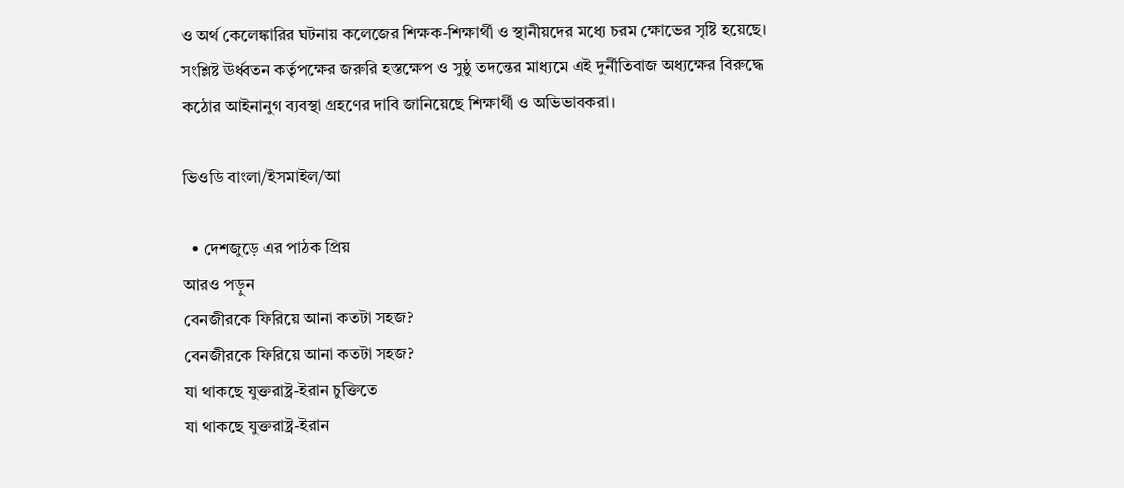ও অর্থ কেলেঙ্কারির ঘটনায় কলেজের শিক্ষক-শিক্ষার্থী ও স্থানীয়দের মধ্যে চরম ক্ষোভের সৃষ্টি হয়েছে। সংশ্লিষ্ট ঊর্ধ্বতন কর্তৃপক্ষের জরুরি হস্তক্ষেপ ও সুষ্ঠু তদন্তের মাধ্যমে এই দুর্নীতিবাজ অধ্যক্ষের বিরুদ্ধে কঠোর আইনানুগ ব্যবস্থা গ্রহণের দাবি জানিয়েছে শিক্ষার্থী ও অভিভাবকরা।

ভিওডি বাংলা/ইসমাইল/আ

  • দেশজুড়ে এর পাঠক প্রিয়
আরও পড়ুন
বেনজীরকে ফিরিয়ে আনা কতটা সহজ?
বেনজীরকে ফিরিয়ে আনা কতটা সহজ?
যা থাকছে যুক্তরাষ্ট্র-ইরান চুক্তিতে
যা থাকছে যুক্তরাষ্ট্র-ইরান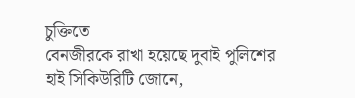চুক্তিতে
বেনজীরকে রাখা হয়েছে দুবাই পুলিশের হাই সিকিউরিটি জোনে,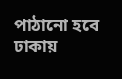পাঠানো হবে ঢাকায়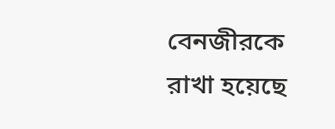বেনজীরকে রাখা হয়েছে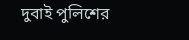দুবাই পুলিশের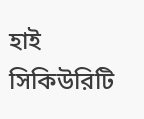হাই সিকিউরিটি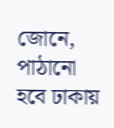জোনে, পাঠানো হবে ঢাকায়